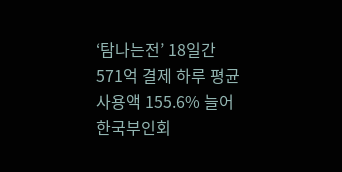‘탐나는전’ 18일간 571억 결제 하루 평균 사용액 155.6% 늘어
한국부인회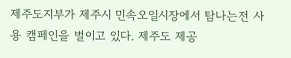제주도지부가 제주시 민속오일시장에서 탐나는전 사용 캠페인을 벌이고 있다. 제주도 제공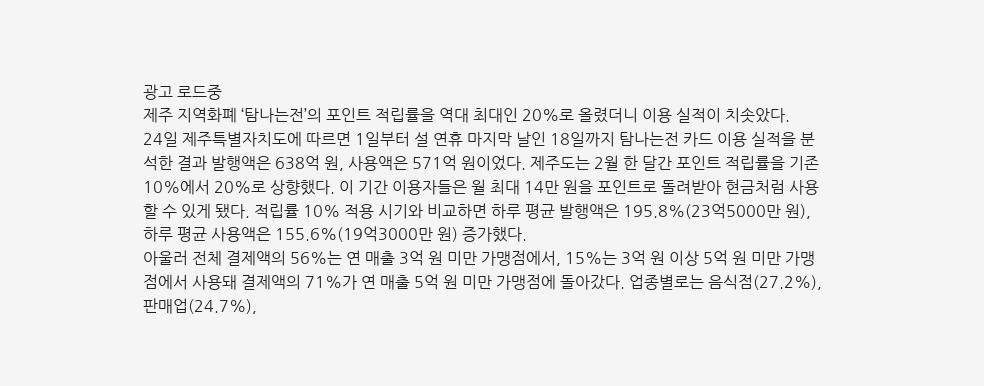광고 로드중
제주 지역화폐 ‘탐나는전’의 포인트 적립률을 역대 최대인 20%로 올렸더니 이용 실적이 치솟았다.
24일 제주특별자치도에 따르면 1일부터 설 연휴 마지막 날인 18일까지 탐나는전 카드 이용 실적을 분석한 결과 발행액은 638억 원, 사용액은 571억 원이었다. 제주도는 2월 한 달간 포인트 적립률을 기존 10%에서 20%로 상향했다. 이 기간 이용자들은 월 최대 14만 원을 포인트로 돌려받아 현금처럼 사용할 수 있게 됐다. 적립률 10% 적용 시기와 비교하면 하루 평균 발행액은 195.8%(23억5000만 원), 하루 평균 사용액은 155.6%(19억3000만 원) 증가했다.
아울러 전체 결제액의 56%는 연 매출 3억 원 미만 가맹점에서, 15%는 3억 원 이상 5억 원 미만 가맹점에서 사용돼 결제액의 71%가 연 매출 5억 원 미만 가맹점에 돌아갔다. 업종별로는 음식점(27.2%), 판매업(24.7%),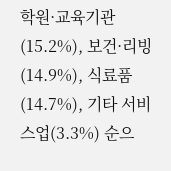학원·교육기관(15.2%), 보건·리빙(14.9%), 식료품(14.7%), 기타 서비스업(3.3%) 순으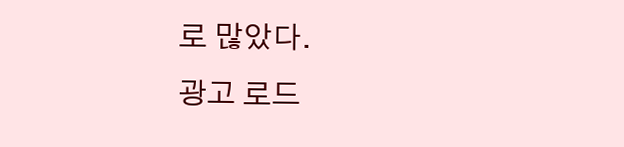로 많았다.
광고 로드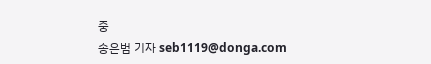중
송은범 기자 seb1119@donga.com